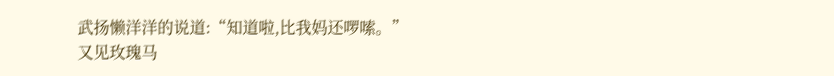武扬懒洋洋的说道:“知道啦,比我妈还啰嗦。”
又见玫瑰马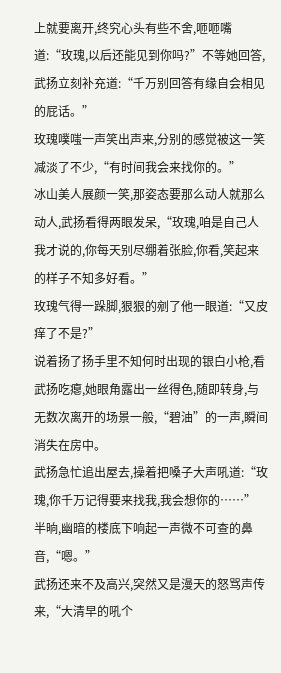上就要离开,终究心头有些不舍,咂咂嘴道:“玫瑰,以后还能见到你吗?”不等她回答,武扬立刻补充道:“千万别回答有缘自会相见的屁话。”
玫瑰噗嗤一声笑出声来,分别的感觉被这一笑减淡了不少,“有时间我会来找你的。”
冰山美人展颜一笑,那姿态要那么动人就那么动人,武扬看得两眼发呆,“玫瑰,咱是自己人我才说的,你每天别尽绷着张脸,你看,笑起来的样子不知多好看。”
玫瑰气得一跺脚,狠狠的剜了他一眼道:“又皮痒了不是?”
说着扬了扬手里不知何时出现的银白小枪,看武扬吃瘪,她眼角露出一丝得色,随即转身,与无数次离开的场景一般,“碧油”的一声,瞬间消失在房中。
武扬急忙追出屋去,操着把嗓子大声吼道:“玫瑰,你千万记得要来找我,我会想你的……”
半晌,幽暗的楼底下响起一声微不可查的鼻音,“嗯。”
武扬还来不及高兴,突然又是漫天的怒骂声传来,“大清早的吼个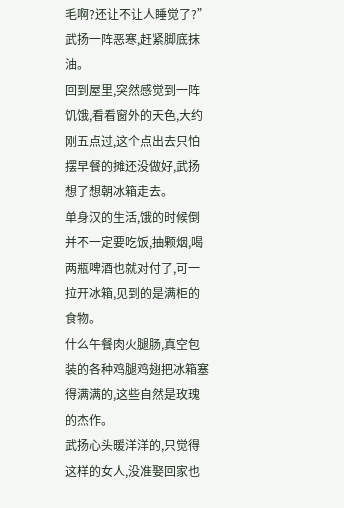毛啊?还让不让人睡觉了?”
武扬一阵恶寒,赶紧脚底抹油。
回到屋里,突然感觉到一阵饥饿,看看窗外的天色,大约刚五点过,这个点出去只怕摆早餐的摊还没做好,武扬想了想朝冰箱走去。
单身汉的生活,饿的时候倒并不一定要吃饭,抽颗烟,喝两瓶啤酒也就对付了,可一拉开冰箱,见到的是满柜的食物。
什么午餐肉火腿肠,真空包装的各种鸡腿鸡翅把冰箱塞得满满的,这些自然是玫瑰的杰作。
武扬心头暖洋洋的,只觉得这样的女人,没准娶回家也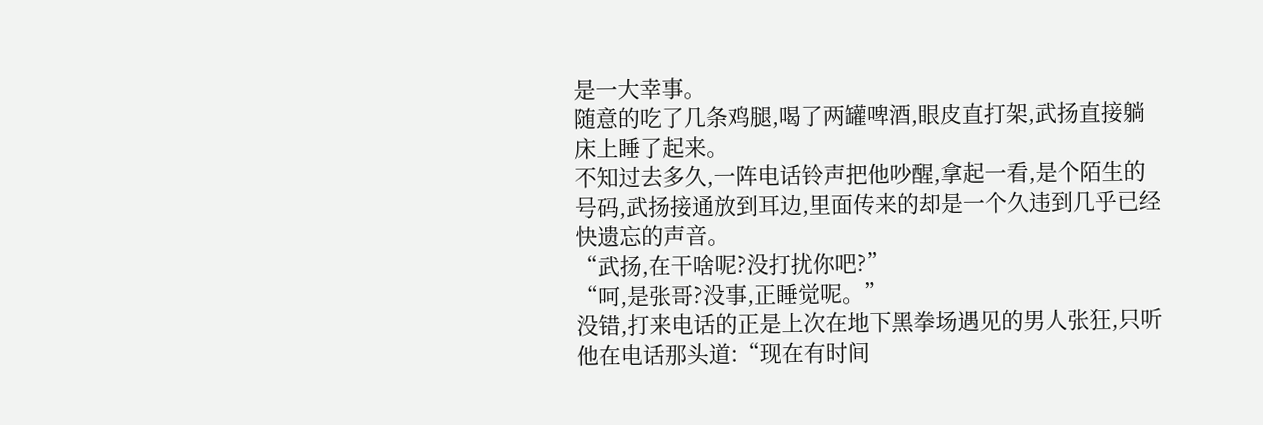是一大幸事。
随意的吃了几条鸡腿,喝了两罐啤酒,眼皮直打架,武扬直接躺床上睡了起来。
不知过去多久,一阵电话铃声把他吵醒,拿起一看,是个陌生的号码,武扬接通放到耳边,里面传来的却是一个久违到几乎已经快遗忘的声音。
“武扬,在干啥呢?没打扰你吧?”
“呵,是张哥?没事,正睡觉呢。”
没错,打来电话的正是上次在地下黑拳场遇见的男人张狂,只听他在电话那头道:“现在有时间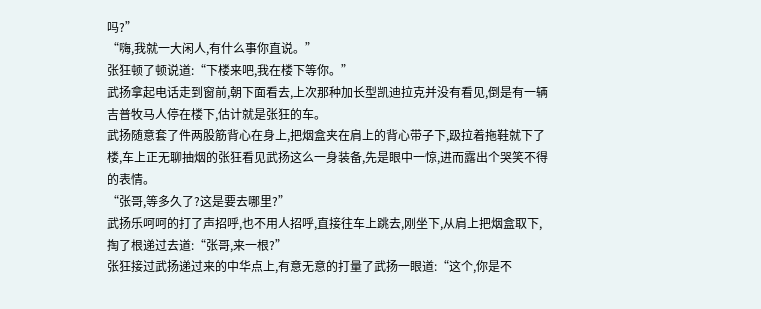吗?”
“嗨,我就一大闲人,有什么事你直说。”
张狂顿了顿说道:“下楼来吧,我在楼下等你。”
武扬拿起电话走到窗前,朝下面看去,上次那种加长型凯迪拉克并没有看见,倒是有一辆吉普牧马人停在楼下,估计就是张狂的车。
武扬随意套了件两股筋背心在身上,把烟盒夹在肩上的背心带子下,趿拉着拖鞋就下了楼,车上正无聊抽烟的张狂看见武扬这么一身装备,先是眼中一惊,进而露出个哭笑不得的表情。
“张哥,等多久了?这是要去哪里?”
武扬乐呵呵的打了声招呼,也不用人招呼,直接往车上跳去,刚坐下,从肩上把烟盒取下,掏了根递过去道:“张哥,来一根?”
张狂接过武扬递过来的中华点上,有意无意的打量了武扬一眼道:“这个,你是不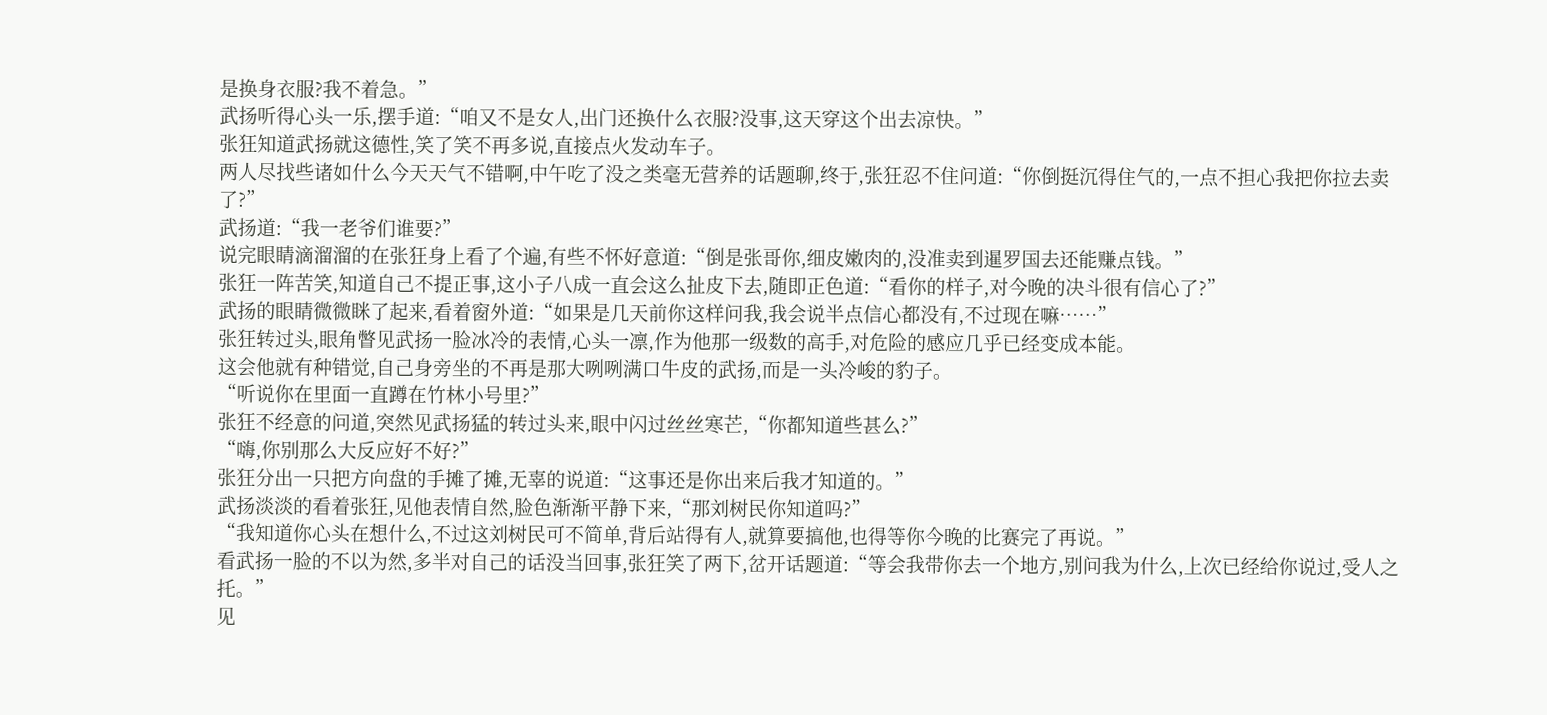是换身衣服?我不着急。”
武扬听得心头一乐,摆手道:“咱又不是女人,出门还换什么衣服?没事,这天穿这个出去凉快。”
张狂知道武扬就这德性,笑了笑不再多说,直接点火发动车子。
两人尽找些诸如什么今天天气不错啊,中午吃了没之类毫无营养的话题聊,终于,张狂忍不住问道:“你倒挺沉得住气的,一点不担心我把你拉去卖了?”
武扬道:“我一老爷们谁要?”
说完眼睛滴溜溜的在张狂身上看了个遍,有些不怀好意道:“倒是张哥你,细皮嫩肉的,没准卖到暹罗国去还能赚点钱。”
张狂一阵苦笑,知道自己不提正事,这小子八成一直会这么扯皮下去,随即正色道:“看你的样子,对今晚的决斗很有信心了?”
武扬的眼睛微微眯了起来,看着窗外道:“如果是几天前你这样问我,我会说半点信心都没有,不过现在嘛……”
张狂转过头,眼角瞥见武扬一脸冰冷的表情,心头一凛,作为他那一级数的高手,对危险的感应几乎已经变成本能。
这会他就有种错觉,自己身旁坐的不再是那大咧咧满口牛皮的武扬,而是一头冷峻的豹子。
“听说你在里面一直蹲在竹林小号里?”
张狂不经意的问道,突然见武扬猛的转过头来,眼中闪过丝丝寒芒,“你都知道些甚么?”
“嗨,你别那么大反应好不好?”
张狂分出一只把方向盘的手摊了摊,无辜的说道:“这事还是你出来后我才知道的。”
武扬淡淡的看着张狂,见他表情自然,脸色渐渐平静下来,“那刘树民你知道吗?”
“我知道你心头在想什么,不过这刘树民可不简单,背后站得有人,就算要搞他,也得等你今晚的比赛完了再说。”
看武扬一脸的不以为然,多半对自己的话没当回事,张狂笑了两下,岔开话题道:“等会我带你去一个地方,别问我为什么,上次已经给你说过,受人之托。”
见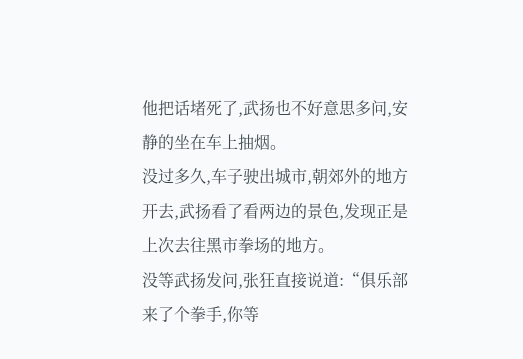他把话堵死了,武扬也不好意思多问,安静的坐在车上抽烟。
没过多久,车子驶出城市,朝郊外的地方开去,武扬看了看两边的景色,发现正是上次去往黑市拳场的地方。
没等武扬发问,张狂直接说道:“俱乐部来了个拳手,你等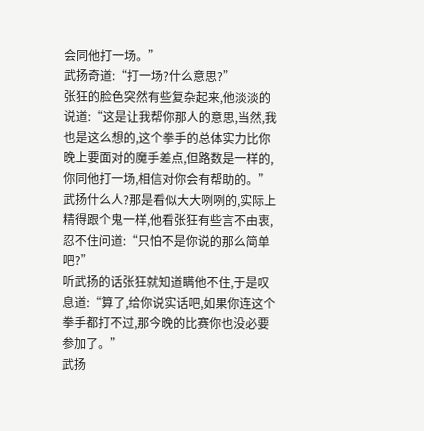会同他打一场。”
武扬奇道:“打一场?什么意思?”
张狂的脸色突然有些复杂起来,他淡淡的说道:“这是让我帮你那人的意思,当然,我也是这么想的,这个拳手的总体实力比你晚上要面对的魔手差点,但路数是一样的,你同他打一场,相信对你会有帮助的。”
武扬什么人?那是看似大大咧咧的,实际上精得跟个鬼一样,他看张狂有些言不由衷,忍不住问道:“只怕不是你说的那么简单吧?”
听武扬的话张狂就知道瞒他不住,于是叹息道:“算了,给你说实话吧,如果你连这个拳手都打不过,那今晚的比赛你也没必要参加了。”
武扬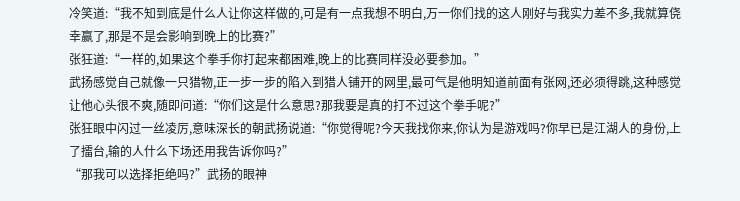冷笑道:“我不知到底是什么人让你这样做的,可是有一点我想不明白,万一你们找的这人刚好与我实力差不多,我就算侥幸赢了,那是不是会影响到晚上的比赛?”
张狂道:“一样的,如果这个拳手你打起来都困难,晚上的比赛同样没必要参加。”
武扬感觉自己就像一只猎物,正一步一步的陷入到猎人铺开的网里,最可气是他明知道前面有张网,还必须得跳,这种感觉让他心头很不爽,随即问道:“你们这是什么意思?那我要是真的打不过这个拳手呢?”
张狂眼中闪过一丝凌厉,意味深长的朝武扬说道:“你觉得呢?今天我找你来,你认为是游戏吗?你早已是江湖人的身份,上了擂台,输的人什么下场还用我告诉你吗?”
“那我可以选择拒绝吗?”武扬的眼神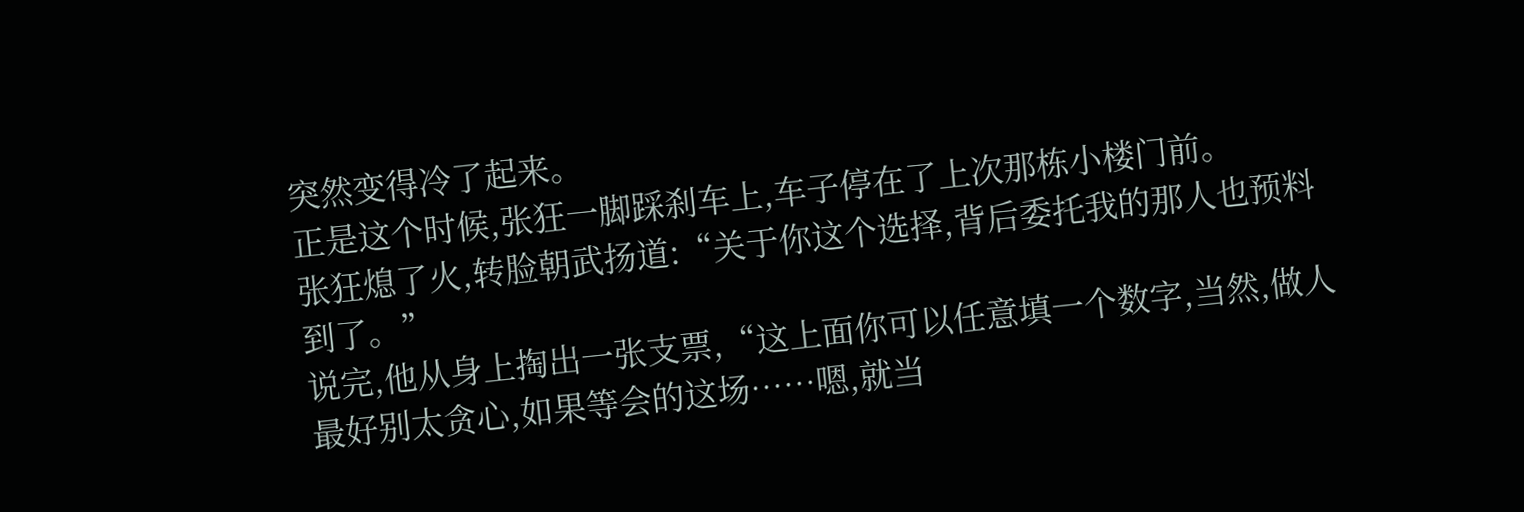突然变得冷了起来。
正是这个时候,张狂一脚踩刹车上,车子停在了上次那栋小楼门前。
张狂熄了火,转脸朝武扬道:“关于你这个选择,背后委托我的那人也预料到了。”
说完,他从身上掏出一张支票,“这上面你可以任意填一个数字,当然,做人最好别太贪心,如果等会的这场……嗯,就当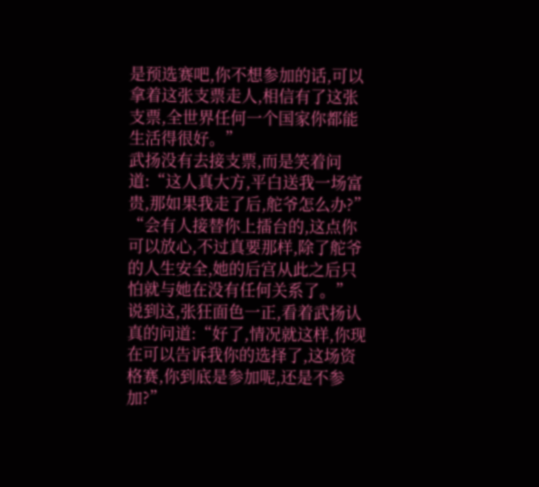是预选赛吧,你不想参加的话,可以拿着这张支票走人,相信有了这张支票,全世界任何一个国家你都能生活得很好。”
武扬没有去接支票,而是笑着问道:“这人真大方,平白送我一场富贵,那如果我走了后,舵爷怎么办?”
“会有人接替你上擂台的,这点你可以放心,不过真要那样,除了舵爷的人生安全,她的后宫从此之后只怕就与她在没有任何关系了。”
说到这,张狂面色一正,看着武扬认真的问道:“好了,情况就这样,你现在可以告诉我你的选择了,这场资格赛,你到底是参加呢,还是不参加?”